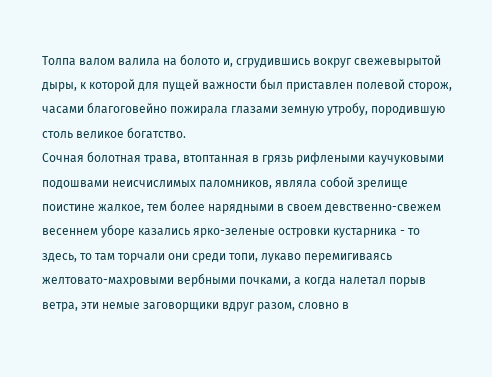Толпа валом валила на болото и, сгрудившись вокруг свежевырытой дыры, к которой для пущей важности был приставлен полевой сторож, часами благоговейно пожирала глазами земную утробу, породившую столь великое богатство.
Сочная болотная трава, втоптанная в грязь рифлеными каучуковыми подошвами неисчислимых паломников, являла собой зрелище поистине жалкое, тем более нарядными в своем девственно-свежем весеннем уборе казались ярко-зеленые островки кустарника - то здесь, то там торчали они среди топи, лукаво перемигиваясь желтовато-махровыми вербными почками, а когда налетал порыв ветра, эти немые заговорщики вдруг разом, словно в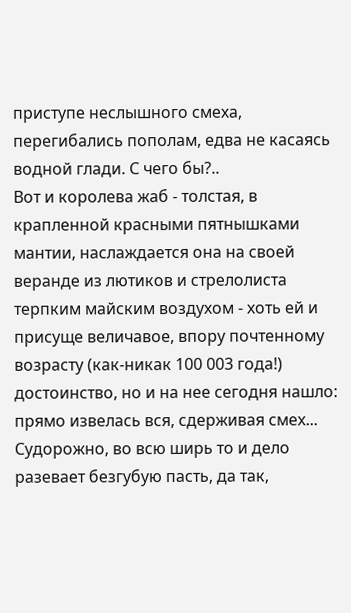приступе неслышного смеха, перегибались пополам, едва не касаясь водной глади. С чего бы?..
Вот и королева жаб - толстая, в крапленной красными пятнышками мантии, наслаждается она на своей веранде из лютиков и стрелолиста терпким майским воздухом - хоть ей и присуще величавое, впору почтенному возрасту (как-никак 100 003 года!) достоинство, но и на нее сегодня нашло: прямо извелась вся, сдерживая смех... Судорожно, во всю ширь то и дело разевает безгубую пасть, да так,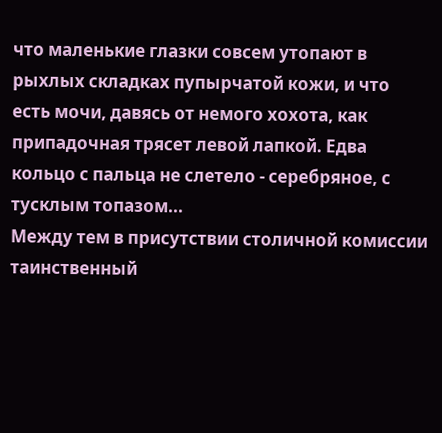что маленькие глазки совсем утопают в рыхлых складках пупырчатой кожи, и что есть мочи, давясь от немого хохота, как припадочная трясет левой лапкой. Едва кольцо с пальца не слетело - серебряное, с тусклым топазом...
Между тем в присутствии столичной комиссии таинственный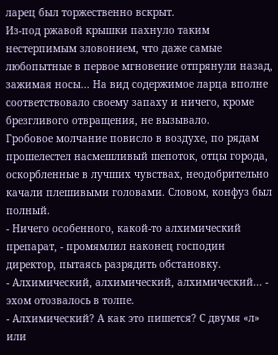ларец был торжественно вскрыт.
Из-под ржавой крышки пахнуло таким нестерпимым зловонием, что даже самые любопытные в первое мгновение отпрянули назад, зажимая носы... На вид содержимое ларца вполне соответствовало своему запаху и ничего, кроме брезгливого отвращения, не вызывало.
Гробовое молчание повисло в воздухе, по рядам прошелестел насмешливый шепоток, отцы города, оскорбленные в лучших чувствах, неодобрительно качали плешивыми головами. Словом, конфуз был полный.
- Ничего особенного, какой-то алхимический препарат, - промямлил наконец господин директор, пытаясь разрядить обстановку.
- Алхимический, алхимический, алхимический... - эхом отозвалось в толпе.
- Алхимический? А как это пишется? С двумя «л» или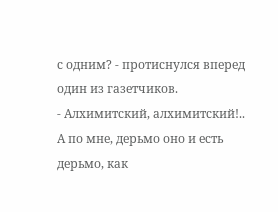с одним? - протиснулся вперед один из газетчиков.
- Алхимитский, алхимитский!.. А по мне, дерьмо оно и есть дерьмо, как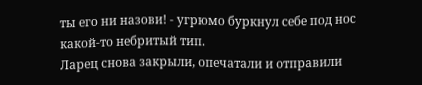ты его ни назови! - угрюмо буркнул себе под нос какой-то небритый тип.
Ларец снова закрыли, опечатали и отправили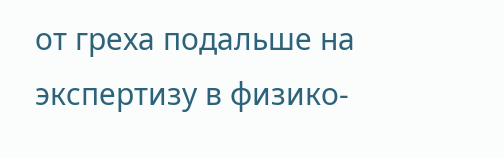от греха подальше на экспертизу в физико-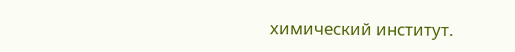химический институт.